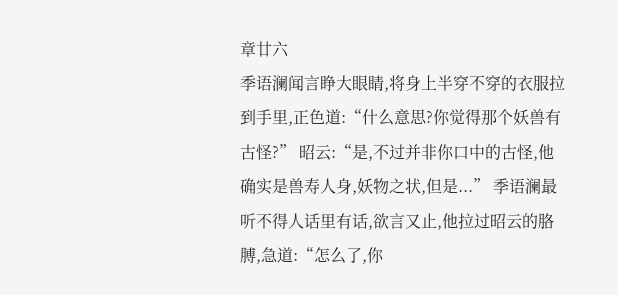章廿六
季语澜闻言睁大眼睛,将身上半穿不穿的衣服拉到手里,正色道:“什么意思?你觉得那个妖兽有古怪?” 昭云:“是,不过并非你口中的古怪,他确实是兽寿人身,妖物之状,但是...” 季语澜最听不得人话里有话,欲言又止,他拉过昭云的胳膊,急道:“怎么了,你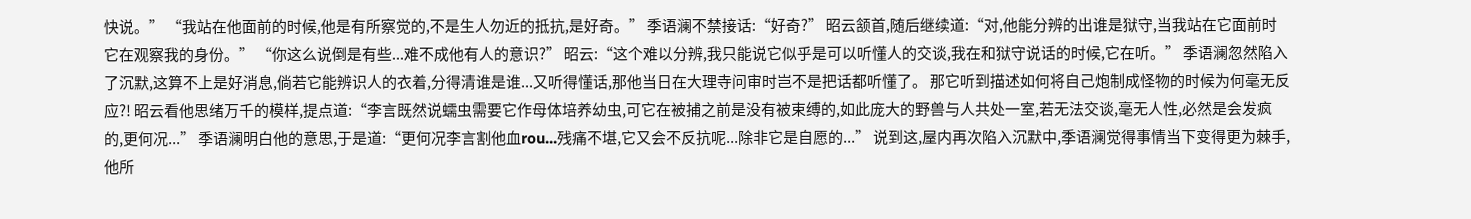快说。” “我站在他面前的时候,他是有所察觉的,不是生人勿近的抵抗,是好奇。” 季语澜不禁接话:“好奇?” 昭云颔首,随后继续道:“对,他能分辨的出谁是狱守,当我站在它面前时它在观察我的身份。” “你这么说倒是有些...难不成他有人的意识?” 昭云:“这个难以分辨,我只能说它似乎是可以听懂人的交谈,我在和狱守说话的时候,它在听。” 季语澜忽然陷入了沉默,这算不上是好消息,倘若它能辨识人的衣着,分得清谁是谁...又听得懂话,那他当日在大理寺问审时岂不是把话都听懂了。 那它听到描述如何将自己炮制成怪物的时候为何毫无反应?! 昭云看他思绪万千的模样,提点道:“李言既然说蠕虫需要它作母体培养幼虫,可它在被捕之前是没有被束缚的,如此庞大的野兽与人共处一室,若无法交谈,毫无人性,必然是会发疯的,更何况...” 季语澜明白他的意思,于是道:“更何况李言割他血rou...残痛不堪,它又会不反抗呢...除非它是自愿的...” 说到这,屋内再次陷入沉默中,季语澜觉得事情当下变得更为棘手,他所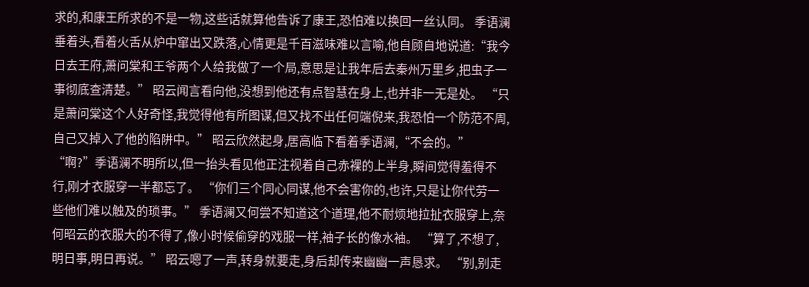求的,和康王所求的不是一物,这些话就算他告诉了康王,恐怕难以换回一丝认同。 季语澜垂着头,看着火舌从炉中窜出又跌落,心情更是千百滋味难以言喻,他自顾自地说道:“我今日去王府,萧问棠和王爷两个人给我做了一个局,意思是让我年后去秦州万里乡,把虫子一事彻底查清楚。” 昭云闻言看向他,没想到他还有点智慧在身上,也并非一无是处。 “只是萧问棠这个人好奇怪,我觉得他有所图谋,但又找不出任何端倪来,我恐怕一个防范不周,自己又掉入了他的陷阱中。” 昭云欣然起身,居高临下看着季语澜,“不会的。” “啊?”季语澜不明所以,但一抬头看见他正注视着自己赤裸的上半身,瞬间觉得羞得不行,刚才衣服穿一半都忘了。 “你们三个同心同谋,他不会害你的,也许,只是让你代劳一些他们难以触及的琐事。” 季语澜又何尝不知道这个道理,他不耐烦地拉扯衣服穿上,奈何昭云的衣服大的不得了,像小时候偷穿的戏服一样,袖子长的像水袖。 “算了,不想了,明日事,明日再说。” 昭云嗯了一声,转身就要走,身后却传来幽幽一声恳求。 “别,别走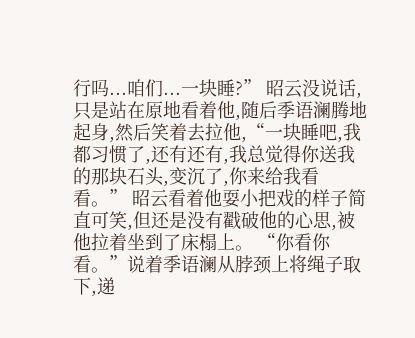行吗...咱们...一块睡?” 昭云没说话,只是站在原地看着他,随后季语澜腾地起身,然后笑着去拉他,“一块睡吧,我都习惯了,还有还有,我总觉得你送我的那块石头,变沉了,你来给我看看。” 昭云看着他耍小把戏的样子简直可笑,但还是没有戳破他的心思,被他拉着坐到了床榻上。 “你看你看。”说着季语澜从脖颈上将绳子取下,递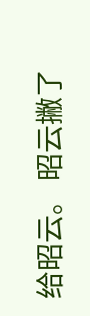给昭云。 昭云撇了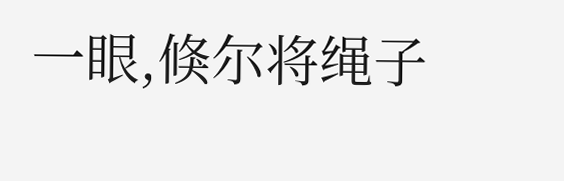一眼,倏尔将绳子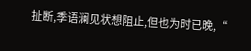扯断,季语澜见状想阻止,但也为时已晚,“